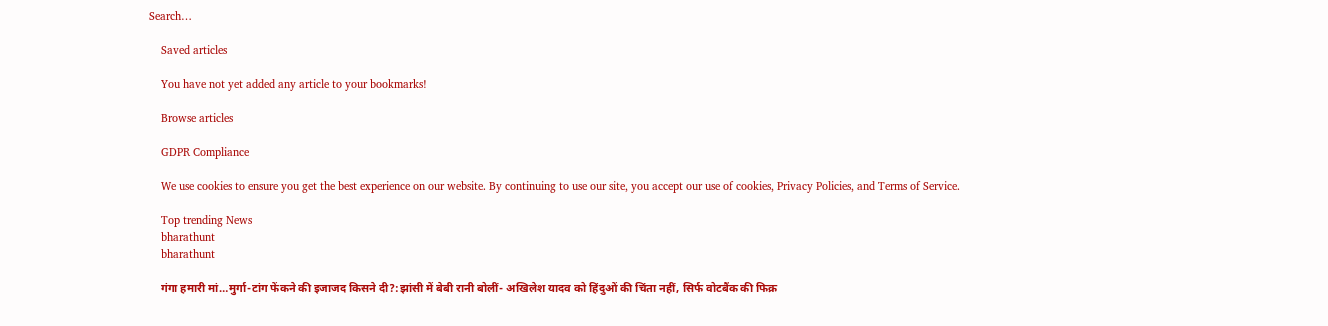Search…

    Saved articles

    You have not yet added any article to your bookmarks!

    Browse articles

    GDPR Compliance

    We use cookies to ensure you get the best experience on our website. By continuing to use our site, you accept our use of cookies, Privacy Policies, and Terms of Service.

    Top trending News
    bharathunt
    bharathunt

    गंगा हमारी मां…मुर्गा-टांग फेंकने की इजाजद किसने दी?:झांसी में बेबी रानी बोलीं- अखिलेश यादव को हिंदुओं की चिंता नहीं, सिर्फ वोटबैंक की फिक्र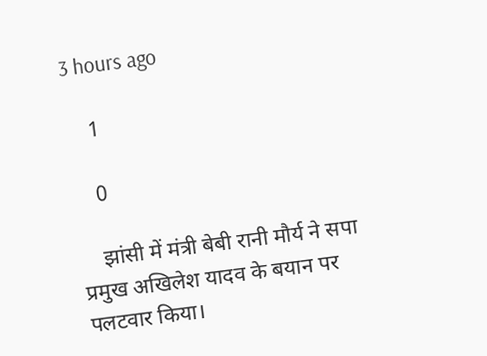3 hours ago

    1

    0

    झांसी में मंत्री बेबी रानी मौर्य ने सपा प्रमुख अखिलेश यादव के बयान पर पलटवार किया।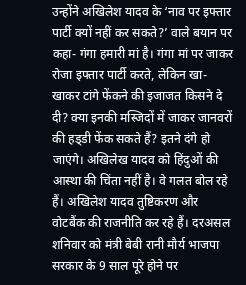उन्होंने अखिलेश यादव के ‘नाव पर इफ्तार पार्टी क्यों नहीं कर सकते?’ वाले बयान पर कहा- गंगा हमारी मां है। गंगा मां पर जाकर रोजा इफ्तार पार्टी करते, लेकिन खा-खाकर टांगे फेंकने की इजाजत किसने दे दी? क्या इनकी मस्जिदों में जाकर जानवरों की हड्‌डी फेंक सकते हैं? इतने दंगे हो जाएंगे। अखिलेख यादव को हिंदुओं की आस्था की चिंता नहीं है। वे गलत बोल रहे हैं। अखिलेश यादव तुष्टिकरण और वोटबैंक की राजनीति कर रहे हैं। दरअसल शनिवार को मंत्री बेबी रानी मौर्य भाजपा सरकार के 9 साल पूरे होने पर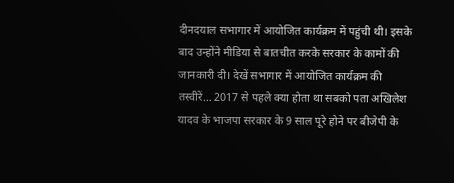दीनदयाल सभागार में आयोजित कार्यक्रम में पहुंची थी। इसके बाद उन्होंने मीडिया से बातचीत करके सरकार के कामों की जानकारी दी। देखें सभागार में आयोजित कार्यक्रम की तस्वीरें… 2017 से पहले क्या होता था सबको पता अखिलेश यादव के भाजपा सरकार के 9 साल पूरे होने पर बीजेपी के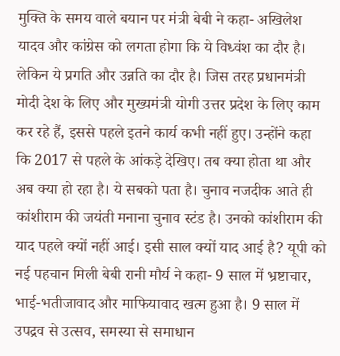मुक्ति के समय वाले बयान पर मंत्री बेबी ने कहा- अखिलेश यादव और कांग्रेस को लगता होगा कि ये विध्वंश का दौर है। लेकिन ये प्रगति और उन्नति का दौर है। जिस तरह प्रधानमंत्री मोदी देश के लिए और मुख्यमंत्री योगी उत्तर प्रदेश के लिए काम कर रहे हैं, इससे पहले इतने कार्य कभी नहीं हुए। उन्होंने कहा कि 2017 से पहले के आंकड़े देखिए। तब क्या होता था और अब क्या हो रहा है। ये सबको पता है। चुनाव नजदीक आते ही कांशीराम की जयंती मनाना चुनाव स्टंड है। उनको कांशीराम की याद पहले क्यों नहीं आई। इसी साल क्यों याद आई है? यूपी को नई पहचान मिली बेबी रानी मौर्य ने कहा- 9 साल में भ्रष्टाचार, भाई-भतीजावाद और माफियावाद खत्म हुआ है। 9 साल में उपद्रव से उत्सव, समस्या से समाधान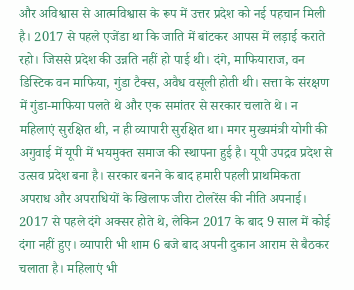और अविश्वास से आत्मविश्वास के रूप में उत्तर प्रदेश को नई पहचान मिली है। 2017 से पहले एजेंडा था कि जाति में बांटकर आपस में लड़ाई कराते रहो। जिससे प्रदेश की उन्नति नहीं हो पाई थी। दंगे, माफियाराज, वन डिस्टिक वन माफिया, गुंडा टैक्स, अवैध वसूली होती थी। सत्ता के संरक्षण में गुंडा-माफिया पलते थे और एक समांतर से सरकार चलाते थे। न महिलाएं सुरक्षित थी, न ही व्यापारी सुरक्षित था। मगर मुख्यमंत्री योगी की अगुवाई में यूपी में भयमुक्त समाज की स्थापना हुई है। यूपी उपद्रव प्रदेश से उत्सव प्रदेश बना है। सरकार बनने के बाद हमारी पहली प्राथमिकता अपराध और अपराधियों के खिलाफ जीरा टोलरेंस की नीति अपनाई। 2017 से पहले दंगे अक्सर होते थे, लेकिन 2017 के बाद 9 साल में कोई दंगा नहीं हुए। व्यापारी भी शाम 6 बजे बाद अपनी दुकान आराम से बैठकर चलाता है। महिलाएं भी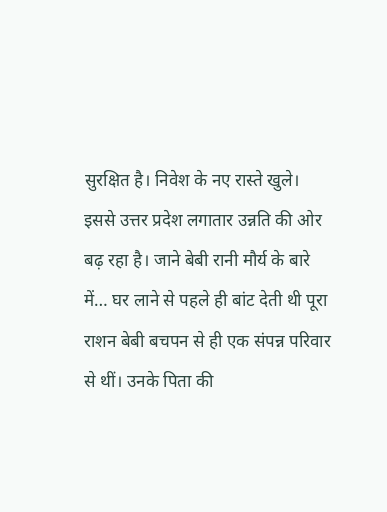सुरक्षित है। निवेश के नए रास्ते खुले। इससे उत्तर प्रदेश लगातार उन्नति की ओर बढ़ रहा है। जाने बेबी रानी मौर्य के बारे में… घर लाने से पहले ही बांट देती थी पूरा राशन बेबी बचपन से ही एक संपन्न परिवार से थीं। उनके पिता की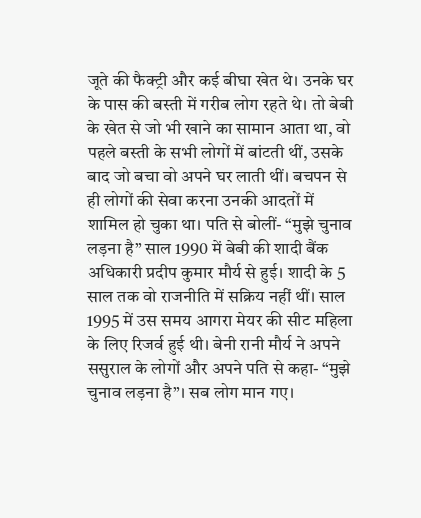जूते की फैक्ट्री और कई बीघा खेत थे। उनके घर के पास की बस्ती में गरीब लोग रहते थे। तो बेबी के खेत से जो भी खाने का सामान आता था, वो पहले बस्ती के सभी लोगों में बांटती थीं, उसके बाद जो बचा वो अपने घर लाती थीं। बचपन से ही लोगों की सेवा करना उनकी आदतों में शामिल हो चुका था। पति से बोलीं- “मुझे चुनाव लड़ना है” साल 1990 में बेबी की शादी बैंक अधिकारी प्रदीप कुमार मौर्य से हुई। शादी के 5 साल तक वो राजनीति में सक्रिय नहीं थीं। साल 1995 में उस समय आगरा मेयर की सीट महिला के लिए रिजर्व हुई थी। बेनी रानी मौर्य ने अपने ससुराल के लोगों और अपने पति से कहा- “मुझे चुनाव लड़ना है”। सब लोग मान गए।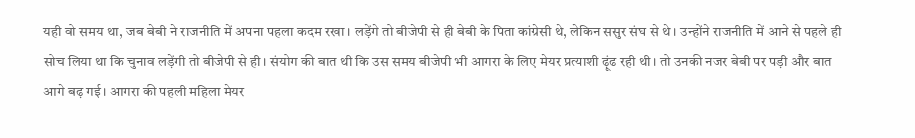यही वो समय था, जब बेबी ने राजनीति में अपना पहला कदम रखा। लड़ेंगे तो बीजेपी से ही बेबी के पिता कांग्रेसी थे, लेकिन ससुर संघ से थे। उन्होंने राजनीति में आने से पहले ही सोच लिया था कि चुनाव लड़ेंगी तो बीजेपी से ही। संयोग की बात थी कि उस समय बीजेपी भी आगरा के लिए मेयर प्रत्याशी ढ़ूंढ रही थी। तो उनकी नजर बेबी पर पड़ी और बात आगे बढ़ गई। आगरा की पहली महिला मेयर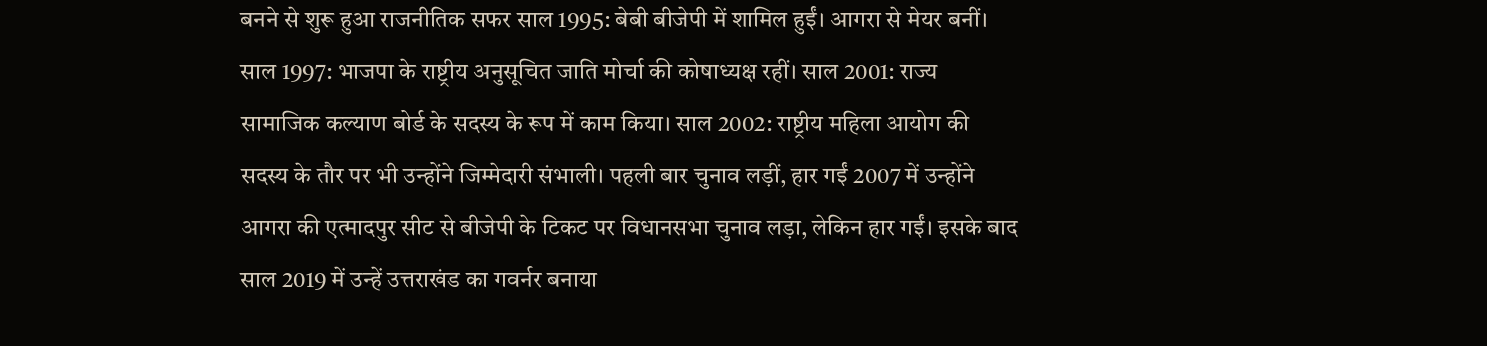बनने से शुरू हुआ राजनीतिक सफर साल 1995: बेबी बीजेपी में शामिल हुईं। आगरा से मेयर बनीं। साल 1997: भाजपा के राष्ट्रीय अनुसूचित जाति मोर्चा की कोषाध्यक्ष रहीं। साल 2001: राज्य सामाजिक कल्याण बोर्ड के सदस्य के रूप में काम किया। साल 2002: राष्ट्रीय महिला आयोग की सदस्य के तौर पर भी उन्होंने जिम्मेदारी संभाली। पहली बार चुनाव लड़ीं, हार गईं 2007 में उन्होंने आगरा की एत्मादपुर सीट से बीजेपी के टिकट पर विधानसभा चुनाव लड़ा, लेकिन हार गईं। इसके बाद साल 2019 में उन्हें उत्तराखंड का गवर्नर बनाया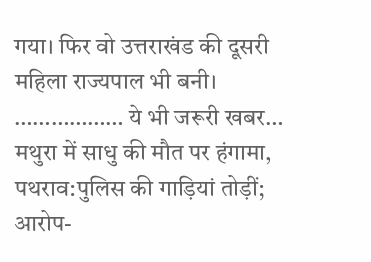गया। फिर वो उत्तराखंड की दूसरी महिला राज्यपाल भी बनी। ……………… ये भी जरूरी खबर… मथुरा में साधु की मौत पर हंगामा, पथराव:पुलिस की गाड़ियां तोड़ीं; आरोप-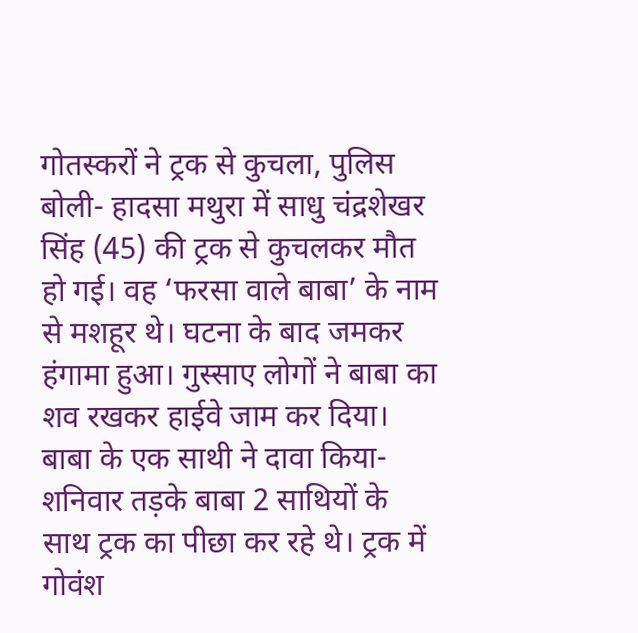गोतस्करों ने ट्रक से कुचला, पुलिस बोली- हादसा मथुरा में साधु चंद्रशेखर सिंह (45) की ट्रक से कुचलकर मौत हो गई। वह ‘फरसा वाले बाबा’ के नाम से मशहूर थे। घटना के बाद जमकर हंगामा हुआ। गुस्साए लोगों ने बाबा का शव रखकर हाईवे जाम कर दिया। बाबा के एक साथी ने दावा किया- शनिवार तड़के बाबा 2 साथियों के साथ ट्रक का पीछा कर रहे थे। ट्रक में गोवंश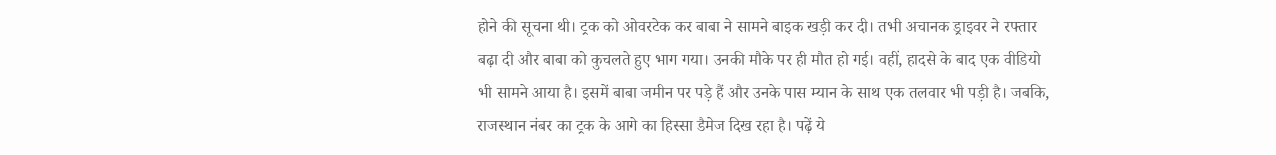होने की सूचना थी। ट्रक को ओवरटेक कर बाबा ने सामने बाइक खड़ी कर दी। तभी अचानक ड्राइवर ने रफ्तार बढ़ा दी और बाबा को कुचलते हुए भाग गया। उनकी मौके पर ही मौत हो गई। वहीं, हादसे के बाद एक वीडियो भी सामने आया है। इसमें बाबा जमीन पर पड़े हैं और उनके पास म्यान के साथ एक तलवार भी पड़ी है। जबकि, राजस्थान नंबर का ट्रक के आगे का हिस्सा डैमेज दिख रहा है। पढ़ें ये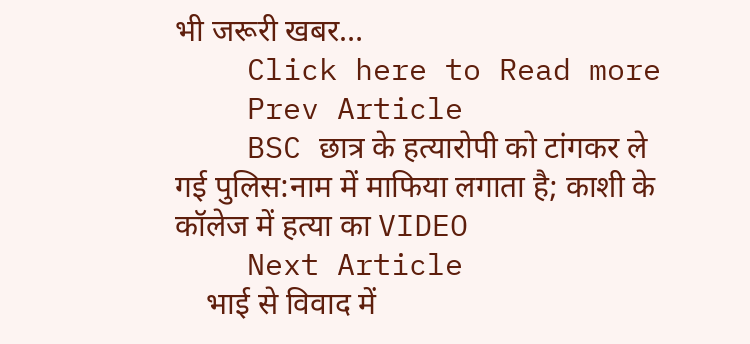भी जरूरी खबर…
    Click here to Read more
    Prev Article
    BSC छात्र के हत्यारोपी को टांगकर ले गई पुलिस:नाम में माफिया लगाता है; काशी के कॉलेज में हत्या का VIDEO
    Next Article
    भाई से विवाद में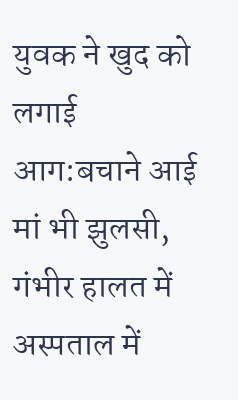युवक ने खुद को लगाई आग:बचाने आई मां भी झुलसी, गंभीर हालत में अस्पताल में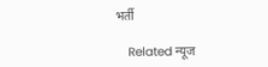भर्ती

    Related न्यूज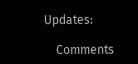Updates:

    Comments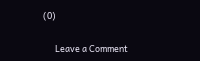(0)

      Leave a Comment